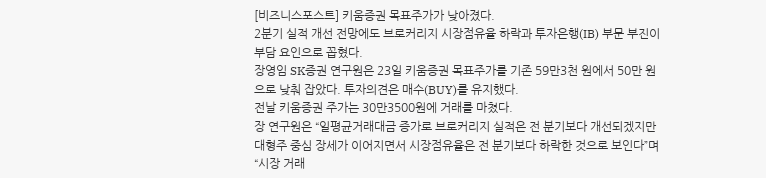[비즈니스포스트] 키움증권 목표주가가 낮아졌다.
2분기 실적 개선 전망에도 브로커리지 시장점유율 하락과 투자은행(IB) 부문 부진이 부담 요인으로 꼽혔다.
장영임 SK증권 연구원은 23일 키움증권 목표주가를 기존 59만3천 원에서 50만 원으로 낮춰 잡았다. 투자의견은 매수(BUY)를 유지했다.
전날 키움증권 주가는 30만3500원에 거래를 마쳤다.
장 연구원은 “일평균거래대금 증가로 브로커리지 실적은 전 분기보다 개선되겠지만 대형주 중심 장세가 이어지면서 시장점유율은 전 분기보다 하락한 것으로 보인다”며 “시장 거래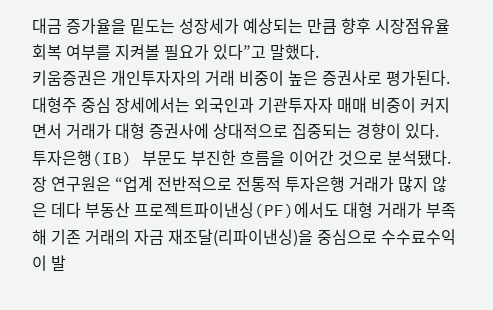대금 증가율을 밑도는 성장세가 예상되는 만큼 향후 시장점유율 회복 여부를 지켜볼 필요가 있다”고 말했다.
키움증권은 개인투자자의 거래 비중이 높은 증권사로 평가된다. 대형주 중심 장세에서는 외국인과 기관투자자 매매 비중이 커지면서 거래가 대형 증권사에 상대적으로 집중되는 경향이 있다.
투자은행(IB) 부문도 부진한 흐름을 이어간 것으로 분석됐다.
장 연구원은 “업계 전반적으로 전통적 투자은행 거래가 많지 않은 데다 부동산 프로젝트파이낸싱(PF)에서도 대형 거래가 부족해 기존 거래의 자금 재조달(리파이낸싱)을 중심으로 수수료수익이 발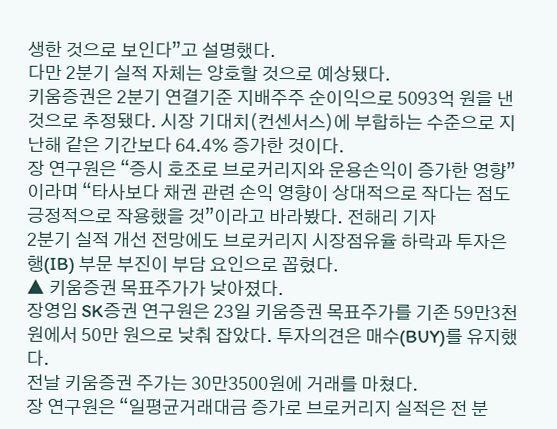생한 것으로 보인다”고 설명했다.
다만 2분기 실적 자체는 양호할 것으로 예상됐다.
키움증권은 2분기 연결기준 지배주주 순이익으로 5093억 원을 낸 것으로 추정됐다. 시장 기대치(컨센서스)에 부합하는 수준으로 지난해 같은 기간보다 64.4% 증가한 것이다.
장 연구원은 “증시 호조로 브로커리지와 운용손익이 증가한 영향”이라며 “타사보다 채권 관련 손익 영향이 상대적으로 작다는 점도 긍정적으로 작용했을 것”이라고 바라봤다. 전해리 기자
2분기 실적 개선 전망에도 브로커리지 시장점유율 하락과 투자은행(IB) 부문 부진이 부담 요인으로 꼽혔다.
▲ 키움증권 목표주가가 낮아졌다.
장영임 SK증권 연구원은 23일 키움증권 목표주가를 기존 59만3천 원에서 50만 원으로 낮춰 잡았다. 투자의견은 매수(BUY)를 유지했다.
전날 키움증권 주가는 30만3500원에 거래를 마쳤다.
장 연구원은 “일평균거래대금 증가로 브로커리지 실적은 전 분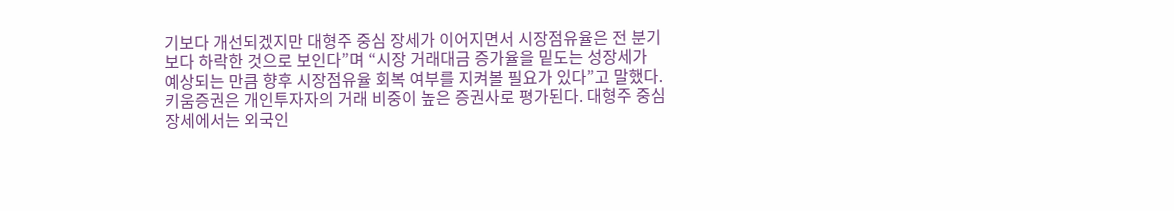기보다 개선되겠지만 대형주 중심 장세가 이어지면서 시장점유율은 전 분기보다 하락한 것으로 보인다”며 “시장 거래대금 증가율을 밑도는 성장세가 예상되는 만큼 향후 시장점유율 회복 여부를 지켜볼 필요가 있다”고 말했다.
키움증권은 개인투자자의 거래 비중이 높은 증권사로 평가된다. 대형주 중심 장세에서는 외국인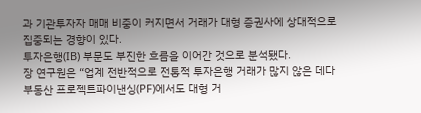과 기관투자자 매매 비중이 커지면서 거래가 대형 증권사에 상대적으로 집중되는 경향이 있다.
투자은행(IB) 부문도 부진한 흐름을 이어간 것으로 분석됐다.
장 연구원은 “업계 전반적으로 전통적 투자은행 거래가 많지 않은 데다 부동산 프로젝트파이낸싱(PF)에서도 대형 거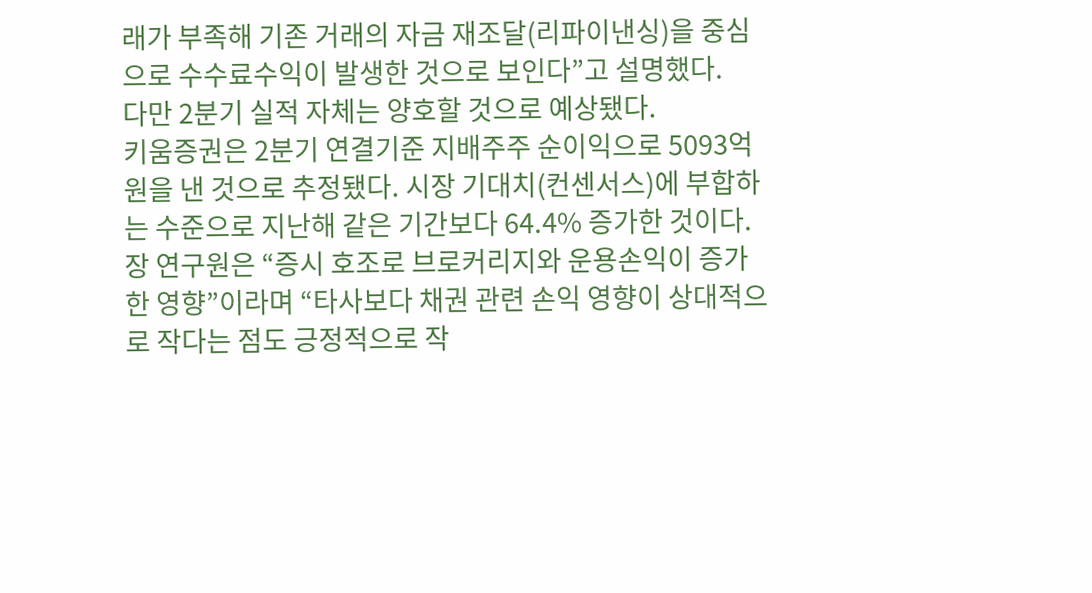래가 부족해 기존 거래의 자금 재조달(리파이낸싱)을 중심으로 수수료수익이 발생한 것으로 보인다”고 설명했다.
다만 2분기 실적 자체는 양호할 것으로 예상됐다.
키움증권은 2분기 연결기준 지배주주 순이익으로 5093억 원을 낸 것으로 추정됐다. 시장 기대치(컨센서스)에 부합하는 수준으로 지난해 같은 기간보다 64.4% 증가한 것이다.
장 연구원은 “증시 호조로 브로커리지와 운용손익이 증가한 영향”이라며 “타사보다 채권 관련 손익 영향이 상대적으로 작다는 점도 긍정적으로 작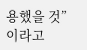용했을 것”이라고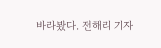바라봤다. 전해리 기자